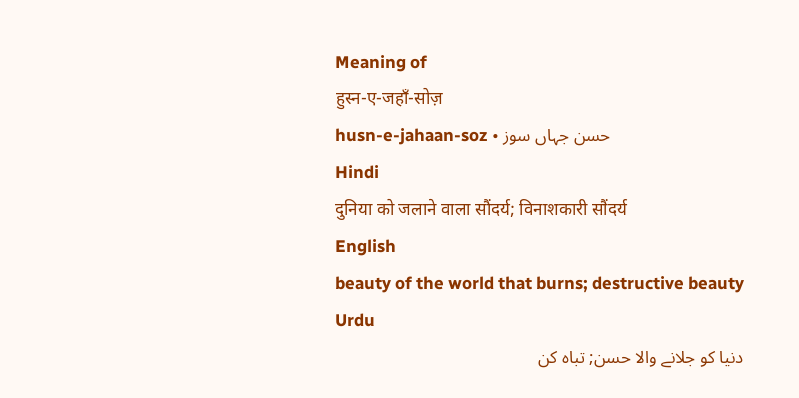Meaning of
हुस्न-ए-जहाँ-सोज़
husn-e-jahaan-soz • حسن جہاں سوز
Hindi
दुनिया को जलाने वाला सौंदर्य; विनाशकारी सौंदर्य
English
beauty of the world that burns; destructive beauty
Urdu
دنیا کو جلانے والا حسن; تباہ کن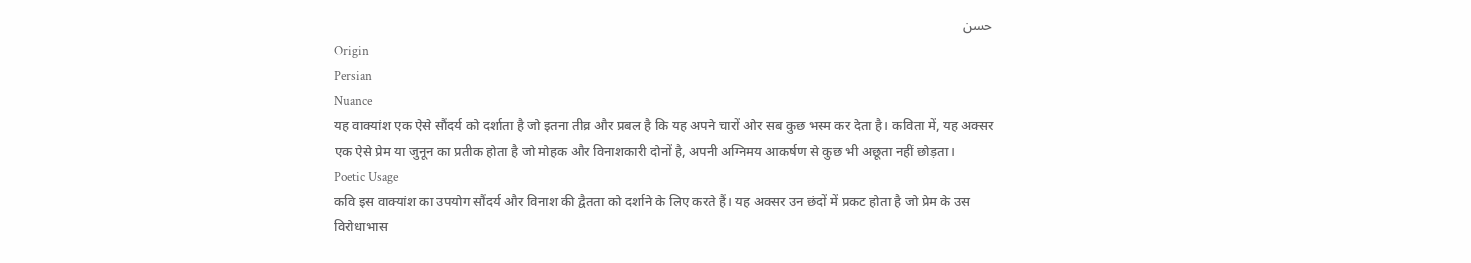حسن
Origin
Persian
Nuance
यह वाक्यांश एक ऐसे सौंदर्य को दर्शाता है जो इतना तीव्र और प्रबल है कि यह अपने चारों ओर सब कुछ भस्म कर देता है। कविता में, यह अक्सर एक ऐसे प्रेम या जुनून का प्रतीक होता है जो मोहक और विनाशकारी दोनों है, अपनी अग्निमय आकर्षण से कुछ भी अछूता नहीं छोड़ता।
Poetic Usage
कवि इस वाक्यांश का उपयोग सौंदर्य और विनाश की द्वैतता को दर्शाने के लिए करते हैं। यह अक्सर उन छंदों में प्रकट होता है जो प्रेम के उस विरोधाभास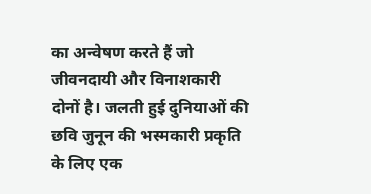का अन्वेषण करते हैं जो जीवनदायी और विनाशकारी दोनों है। जलती हुई दुनियाओं की छवि जुनून की भस्मकारी प्रकृति के लिए एक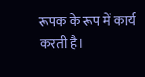रूपक के रूप में कार्य करती है।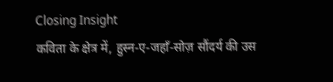Closing Insight
कविता के क्षेत्र में, हुस्न-ए-जहाँ-सोज़ सौंदर्य की उस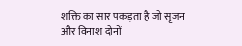शक्ति का सार पकड़ता है जो सृजन और विनाश दोनों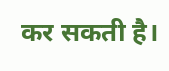कर सकती है।